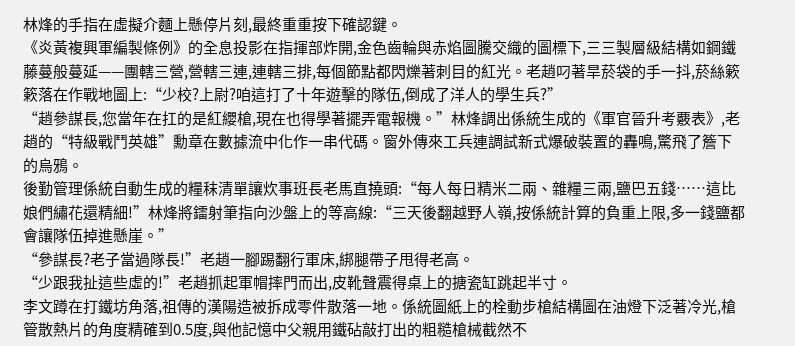林烽的手指在虛擬介麵上懸停片刻,最終重重按下確認鍵。
《炎黃複興軍編製條例》的全息投影在指揮部炸開,金色齒輪與赤焰圖騰交織的圖標下,三三製層級結構如鋼鐵藤蔓般蔓延——團轄三營,營轄三連,連轄三排,每個節點都閃爍著刺目的紅光。老趙叼著旱菸袋的手一抖,菸絲簌簌落在作戰地圖上:“少校?上尉?咱這打了十年遊擊的隊伍,倒成了洋人的學生兵?”
“趙參謀長,您當年在扛的是紅纓槍,現在也得學著擺弄電報機。”林烽調出係統生成的《軍官晉升考覈表》,老趙的“特級戰鬥英雄”勳章在數據流中化作一串代碼。窗外傳來工兵連調試新式爆破裝置的轟鳴,驚飛了簷下的烏鴉。
後勤管理係統自動生成的糧秣清單讓炊事班長老馬直撓頭:“每人每日精米二兩、雜糧三兩,鹽巴五錢……這比娘們繡花還精細!”林烽將鐳射筆指向沙盤上的等高線:“三天後翻越野人嶺,按係統計算的負重上限,多一錢鹽都會讓隊伍掉進懸崖。”
“參謀長?老子當過隊長!”老趙一腳踢翻行軍床,綁腿帶子甩得老高。
“少跟我扯這些虛的!”老趙抓起軍帽摔門而出,皮靴聲震得桌上的搪瓷缸跳起半寸。
李文蹲在打鐵坊角落,祖傳的漢陽造被拆成零件散落一地。係統圖紙上的栓動步槍結構圖在油燈下泛著冷光,槍管散熱片的角度精確到0.5度,與他記憶中父親用鐵砧敲打出的粗糙槍械截然不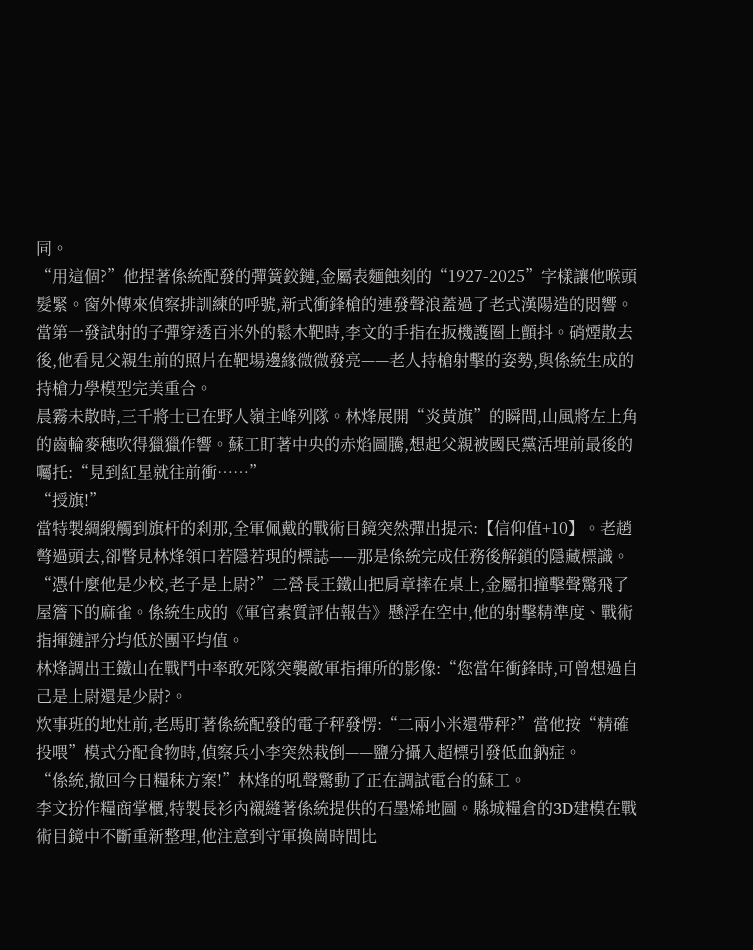同。
“用這個?”他捏著係統配發的彈簧鉸鏈,金屬表麵蝕刻的“1927-2025”字樣讓他喉頭髮緊。窗外傳來偵察排訓練的呼號,新式衝鋒槍的連發聲浪蓋過了老式漢陽造的悶響。
當第一發試射的子彈穿透百米外的鬆木靶時,李文的手指在扳機護圈上顫抖。硝煙散去後,他看見父親生前的照片在靶場邊緣微微發亮——老人持槍射擊的姿勢,與係統生成的持槍力學模型完美重合。
晨霧未散時,三千將士已在野人嶺主峰列隊。林烽展開“炎黃旗”的瞬間,山風將左上角的齒輪麥穗吹得獵獵作響。蘇工盯著中央的赤焰圖騰,想起父親被國民黨活埋前最後的囑托:“見到紅星就往前衝……”
“授旗!”
當特製綢緞觸到旗杆的刹那,全軍佩戴的戰術目鏡突然彈出提示:【信仰值+10】。老趙彆過頭去,卻瞥見林烽領口若隱若現的標誌——那是係統完成任務後解鎖的隱藏標識。
“憑什麼他是少校,老子是上尉?”二營長王鐵山把肩章摔在桌上,金屬扣撞擊聲驚飛了屋簷下的麻雀。係統生成的《軍官素質評估報告》懸浮在空中,他的射擊精準度、戰術指揮鏈評分均低於團平均值。
林烽調出王鐵山在戰鬥中率敢死隊突襲敵軍指揮所的影像:“您當年衝鋒時,可曾想過自己是上尉還是少尉?。
炊事班的地灶前,老馬盯著係統配發的電子秤發愣:“二兩小米還帶秤?”當他按“精確投喂”模式分配食物時,偵察兵小李突然栽倒——鹽分攝入超標引發低血鈉症。
“係統,撤回今日糧秣方案!”林烽的吼聲驚動了正在調試電台的蘇工。
李文扮作糧商掌櫃,特製長衫內襯縫著係統提供的石墨烯地圖。縣城糧倉的3D建模在戰術目鏡中不斷重新整理,他注意到守軍換崗時間比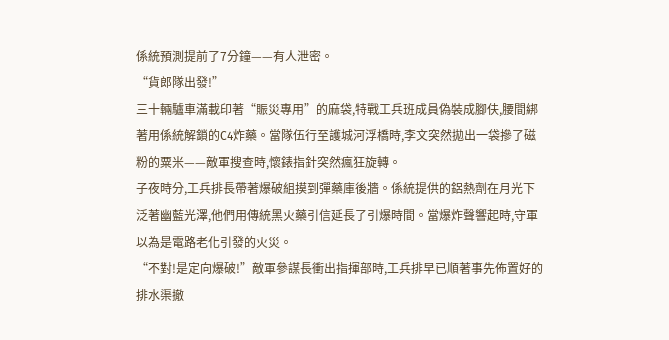係統預測提前了7分鐘——有人泄密。
“貨郎隊出發!”
三十輛驢車滿載印著“賑災專用”的麻袋,特戰工兵班成員偽裝成腳伕,腰間綁著用係統解鎖的C4炸藥。當隊伍行至護城河浮橋時,李文突然拋出一袋摻了磁粉的粟米——敵軍搜查時,懷錶指針突然瘋狂旋轉。
子夜時分,工兵排長帶著爆破組摸到彈藥庫後牆。係統提供的鋁熱劑在月光下泛著幽藍光澤,他們用傳統黑火藥引信延長了引爆時間。當爆炸聲響起時,守軍以為是電路老化引發的火災。
“不對!是定向爆破!”敵軍參謀長衝出指揮部時,工兵排早已順著事先佈置好的排水渠撤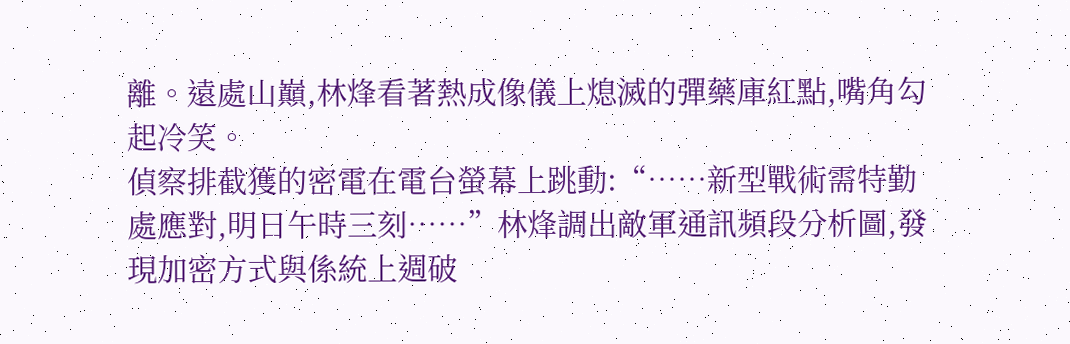離。遠處山巔,林烽看著熱成像儀上熄滅的彈藥庫紅點,嘴角勾起冷笑。
偵察排截獲的密電在電台螢幕上跳動:“……新型戰術需特勤處應對,明日午時三刻……”林烽調出敵軍通訊頻段分析圖,發現加密方式與係統上週破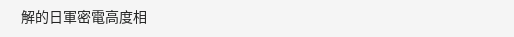解的日軍密電高度相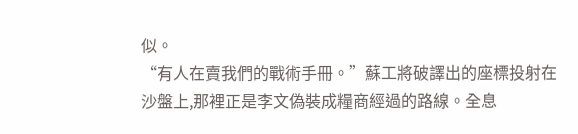似。
“有人在賣我們的戰術手冊。”蘇工將破譯出的座標投射在沙盤上,那裡正是李文偽裝成糧商經過的路線。全息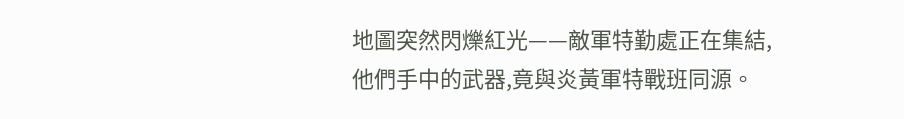地圖突然閃爍紅光——敵軍特勤處正在集結,他們手中的武器,竟與炎黃軍特戰班同源。